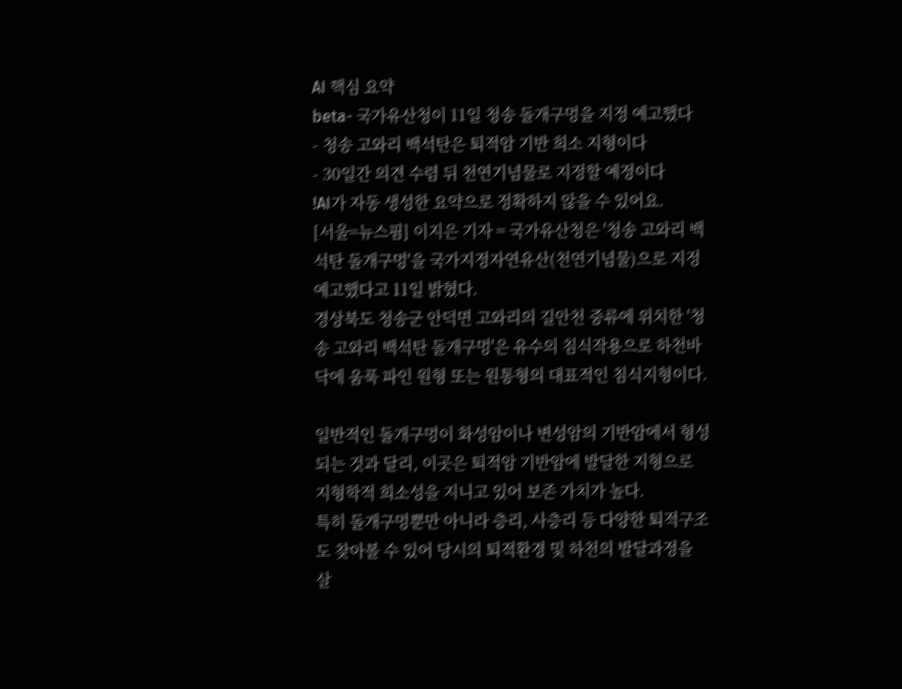AI 핵심 요약
beta- 국가유산청이 11일 청송 돌개구멍을 지정 예고했다
- 청송 고와리 백석탄은 퇴적암 기반 희소 지형이다
- 30일간 의견 수렴 뒤 천연기념물로 지정할 예정이다
!AI가 자동 생성한 요약으로 정확하지 않을 수 있어요.
[서울=뉴스핌] 이지은 기자 = 국가유산청은 '청송 고와리 백석탄 돌개구멍'을 국가지정자연유산(천연기념물)으로 지정 예고했다고 11일 밝혔다.
경상북도 청송군 안덕면 고와리의 길안천 중류에 위치한 '청송 고와리 백석탄 돌개구멍'은 유수의 침식작용으로 하천바닥에 움푹 파인 원형 또는 원통형의 대표적인 침식지형이다.

일반적인 돌개구멍이 화성암이나 변성암의 기반암에서 형성되는 것과 달리, 이곳은 퇴적암 기반암에 발달한 지형으로 지형학적 희소성을 지니고 있어 보존 가치가 높다.
특히 돌개구멍뿐만 아니라 층리, 사층리 등 다양한 퇴적구조도 찾아볼 수 있어 당시의 퇴적환경 및 하천의 발달과정을 살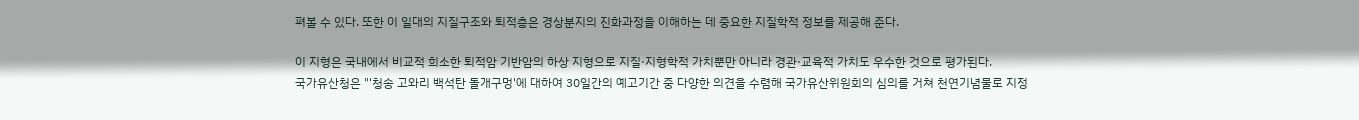펴볼 수 있다. 또한 이 일대의 지질구조와 퇴적층은 경상분지의 진화과정을 이해하는 데 중요한 지질학적 정보를 제공해 준다.

이 지형은 국내에서 비교적 희소한 퇴적암 기반암의 하상 지형으로 지질·지형학적 가치뿐만 아니라 경관·교육적 가치도 우수한 것으로 평가된다.
국가유산청은 "'청송 고와리 백석탄 돌개구멍'에 대하여 30일간의 예고기간 중 다양한 의견을 수렴해 국가유산위원회의 심의를 거쳐 천연기념물로 지정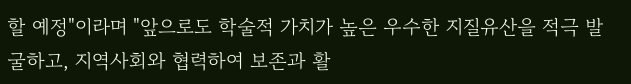할 예정"이라며 "앞으로도 학술적 가치가 높은 우수한 지질유산을 적극 발굴하고, 지역사회와 협력하여 보존과 활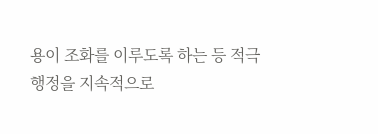용이 조화를 이루도록 하는 등 적극행정을 지속적으로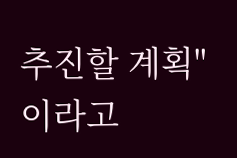추진할 계획"이라고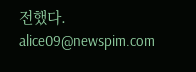전했다.
alice09@newspim.com